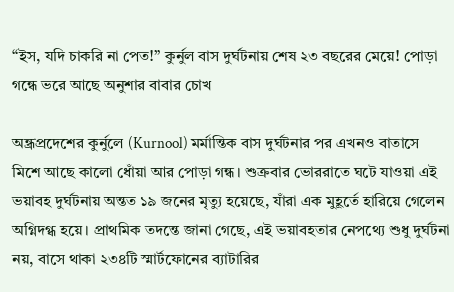“ইস, যদি চাকরি না পেত!” কুর্নুল বাস দুর্ঘটনায় শেষ ২৩ বছরের মেয়ে! পোড়া গন্ধে ভরে আছে অনুশার বাবার চোখ

অন্ধ্রপ্রদেশের কুর্নুলে (Kurnool) মর্মান্তিক বাস দুর্ঘটনার পর এখনও বাতাসে মিশে আছে কালো ধোঁয়া আর পোড়া গন্ধ। শুক্রবার ভোররাতে ঘটে যাওয়া এই ভয়াবহ দুর্ঘটনায় অন্তত ১৯ জনের মৃত্যু হয়েছে, যাঁরা এক মুহূর্তে হারিয়ে গেলেন অগ্নিদগ্ধ হয়ে। প্রাথমিক তদন্তে জানা গেছে, এই ভয়াবহতার নেপথ্যে শুধু দুর্ঘটনা নয়, বাসে থাকা ২৩৪টি স্মার্টফোনের ব্যাটারির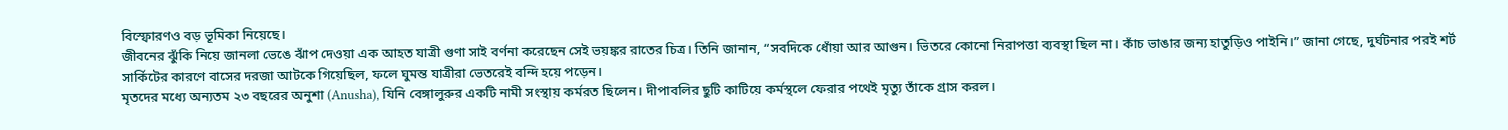বিস্ফোরণও বড় ভূমিকা নিয়েছে।
জীবনের ঝুঁকি নিয়ে জানলা ভেঙে ঝাঁপ দেওয়া এক আহত যাত্রী গুণা সাই বর্ণনা করেছেন সেই ভয়ঙ্কর রাতের চিত্র। তিনি জানান, “সবদিকে ধোঁয়া আর আগুন। ভিতরে কোনো নিরাপত্তা ব্যবস্থা ছিল না। কাঁচ ভাঙার জন্য হাতুড়িও পাইনি।” জানা গেছে, দুর্ঘটনার পরই শর্ট সার্কিটের কারণে বাসের দরজা আটকে গিয়েছিল, ফলে ঘুমন্ত যাত্রীরা ভেতরেই বন্দি হয়ে পড়েন।
মৃতদের মধ্যে অন্যতম ২৩ বছরের অনুশা (Anusha), যিনি বেঙ্গালুরুর একটি নামী সংস্থায় কর্মরত ছিলেন। দীপাবলির ছুটি কাটিয়ে কর্মস্থলে ফেরার পথেই মৃত্যু তাঁকে গ্রাস করল।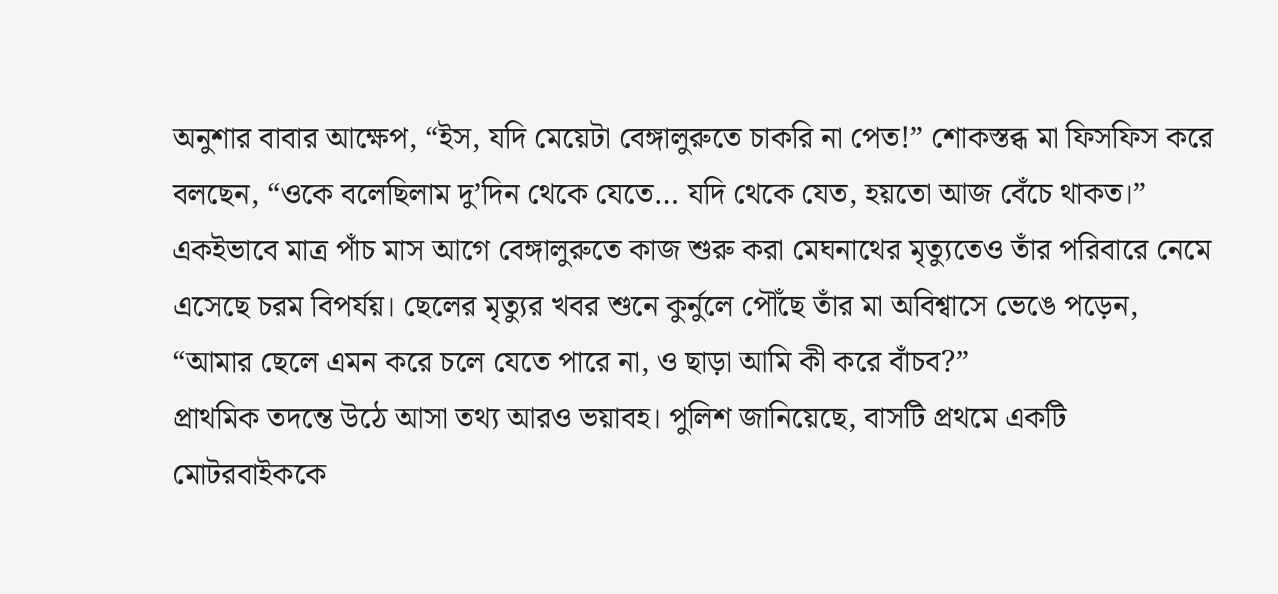অনুশার বাবার আক্ষেপ, “ইস, যদি মেয়েটা বেঙ্গালুরুতে চাকরি না পেত!” শোকস্তব্ধ মা ফিসফিস করে বলছেন, “ওকে বলেছিলাম দু’দিন থেকে যেতে… যদি থেকে যেত, হয়তো আজ বেঁচে থাকত।”
একইভাবে মাত্র পাঁচ মাস আগে বেঙ্গালুরুতে কাজ শুরু করা মেঘনাথের মৃত্যুতেও তাঁর পরিবারে নেমে এসেছে চরম বিপর্যয়। ছেলের মৃত্যুর খবর শুনে কুর্নুলে পৌঁছে তাঁর মা অবিশ্বাসে ভেঙে পড়েন, “আমার ছেলে এমন করে চলে যেতে পারে না, ও ছাড়া আমি কী করে বাঁচব?”
প্রাথমিক তদন্তে উঠে আসা তথ্য আরও ভয়াবহ। পুলিশ জানিয়েছে, বাসটি প্রথমে একটি মোটরবাইককে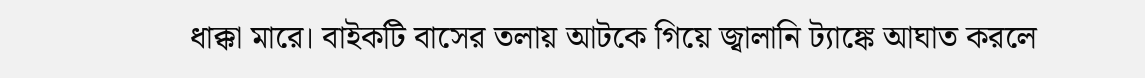ধাক্কা মারে। বাইকটি বাসের তলায় আটকে গিয়ে জ্বালানি ট্যাঙ্কে আঘাত করলে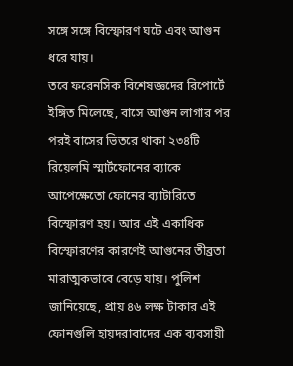সঙ্গে সঙ্গে বিস্ফোরণ ঘটে এবং আগুন ধরে যায়।
তবে ফরেনসিক বিশেষজ্ঞদের রিপোর্টে ইঙ্গিত মিলেছে, বাসে আগুন লাগার পর পরই বাসের ভিতরে থাকা ২৩৪টি রিয়েলমি স্মার্টফোনের ব্যাকে আপেক্ষেতো ফোনের ব্যাটারিতে বিস্ফোরণ হয়। আর এই একাধিক বিস্ফোরণের কারণেই আগুনের তীব্রতা মারাত্মকভাবে বেড়ে যায়। পুলিশ জানিয়েছে, প্রায় ৪৬ লক্ষ টাকার এই ফোনগুলি হায়দরাবাদের এক ব্যবসায়ী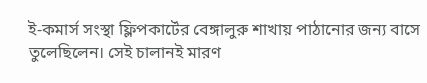ই-কমার্স সংস্থা ফ্লিপকার্টের বেঙ্গালুরু শাখায় পাঠানোর জন্য বাসে তুলেছিলেন। সেই চালানই মারণ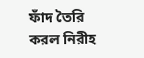ফাঁদ তৈরি করল নিরীহ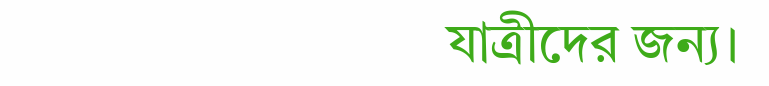যাত্রীদের জন্য।